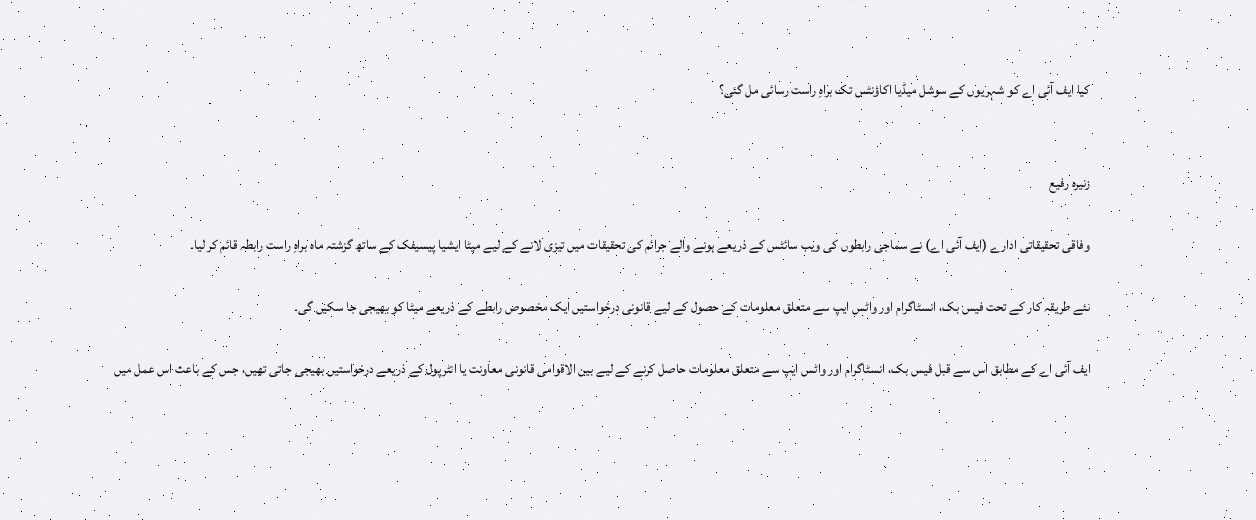کیا ایف آئی اے کو شہریوں کے سوشل میڈیا اکاؤنٹس تک براہِ راست رسائی مل گئی؟


زنیرہ رفیع

وفاقی تحقیقاتی ادارے (ایف آئی اے) نے سماجی رابطوں کی ویب سائٹس کے ذریعے ہونے والے جرائم کی تحقیقات میں تیزی لانے کے لیے میٹا ایشیا پیسیفک کے ساتھ گزشتہ ماہ براہِ راست رابطہ قائم کر لیا۔

نئے طریقہ کار کے تحت فیس بک، انسٹاگرام اور واٹس ایپ سے متعلق معلومات کے حصول کے لیے قانونی درخواستیں ایک مخصوص رابطے کے ذریعے میٹا کو بھیجی جا سکیں گی۔

ایف آئی اے کے مطابق اس سے قبل فیس بک، انسٹاگرام اور واٹس ایپ سے متعلق معلومات حاصل کرنے کے لیے بین الاقوامی قانونی معاونت یا انٹرپول کے ذریعے درخواستیں بھیجی جاتی تھیں، جس کے باعث اس عمل میں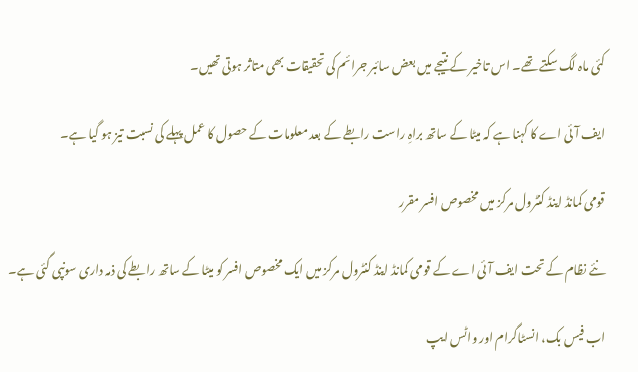کئی ماہ لگ سکتے تھے۔ اس تاخیر کے نتیجے میں بعض سائبر جرائم کی تحقیقات بھی متاثر ہوتی تھیں۔

ایف آئی اے کا کہنا ہے کہ میٹا کے ساتھ براہِ راست رابطے کے بعد معلومات کے حصول کا عمل پہلے کی نسبت تیز ہو گیا ہے۔

قومی کمانڈ اینڈ کنٹرول مرکز میں مخصوص افسر مقرر

نئے نظام کے تحت ایف آئی اے کے قومی کمانڈ اینڈ کنٹرول مرکز میں ایک مخصوص افسر کو میٹا کے ساتھ رابطے کی ذمہ داری سونپی گئی ہے۔

اب فیس بک، انسٹاگرام اور واٹس ایپ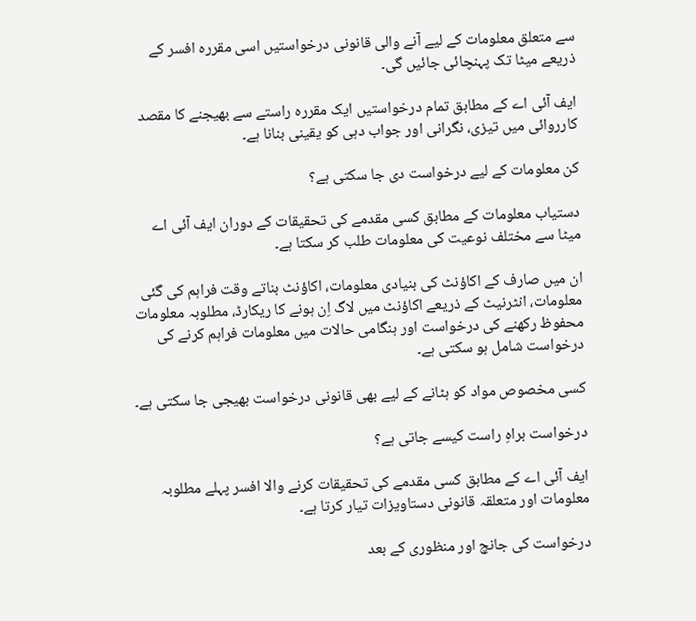سے متعلق معلومات کے لیے آنے والی قانونی درخواستیں اسی مقررہ افسر کے ذریعے میٹا تک پہنچائی جائیں گی۔

ایف آئی اے کے مطابق تمام درخواستیں ایک مقررہ راستے سے بھیجنے کا مقصد کارروائی میں تیزی، نگرانی اور جواب دہی کو یقینی بنانا ہے۔

کن معلومات کے لیے درخواست دی جا سکتی ہے؟

دستیاب معلومات کے مطابق کسی مقدمے کی تحقیقات کے دوران ایف آئی اے میٹا سے مختلف نوعیت کی معلومات طلب کر سکتا ہے۔

ان میں صارف کے اکاؤنٹ کی بنیادی معلومات، اکاؤنٹ بناتے وقت فراہم کی گئی معلومات، انٹرنیٹ کے ذریعے اکاؤنٹ میں لاگ اِن ہونے کا ریکارڈ، مطلوبہ معلومات محفوظ رکھنے کی درخواست اور ہنگامی حالات میں معلومات فراہم کرنے کی درخواست شامل ہو سکتی ہے۔

کسی مخصوص مواد کو ہٹانے کے لیے بھی قانونی درخواست بھیجی جا سکتی ہے۔

درخواست براہِ راست کیسے جاتی ہے؟

ایف آئی اے کے مطابق کسی مقدمے کی تحقیقات کرنے والا افسر پہلے مطلوبہ معلومات اور متعلقہ قانونی دستاویزات تیار کرتا ہے۔

درخواست کی جانچ اور منظوری کے بعد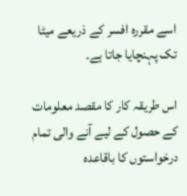اسے مقررہ افسر کے ذریعے میٹا تک پہنچایا جاتا ہے۔

اس طریقہ کار کا مقصد معلومات کے حصول کے لیے آنے والی تمام درخواستوں کا باقاعدہ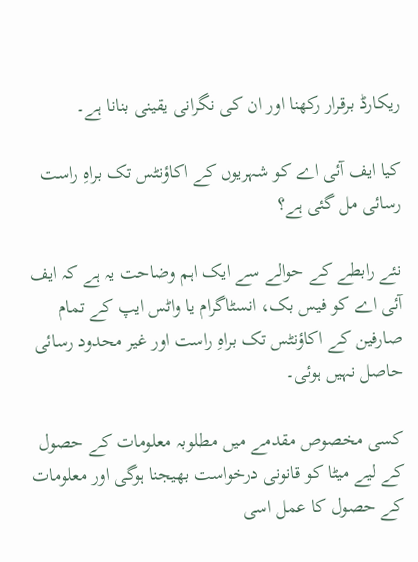ریکارڈ برقرار رکھنا اور ان کی نگرانی یقینی بنانا ہے۔

کیا ایف آئی اے کو شہریوں کے اکاؤنٹس تک براہِ راست رسائی مل گئی ہے؟

نئے رابطے کے حوالے سے ایک اہم وضاحت یہ ہے کہ ایف آئی اے کو فیس بک، انسٹاگرام یا واٹس ایپ کے تمام صارفین کے اکاؤنٹس تک براہِ راست اور غیر محدود رسائی حاصل نہیں ہوئی۔

کسی مخصوص مقدمے میں مطلوبہ معلومات کے حصول کے لیے میٹا کو قانونی درخواست بھیجنا ہوگی اور معلومات کے حصول کا عمل اسی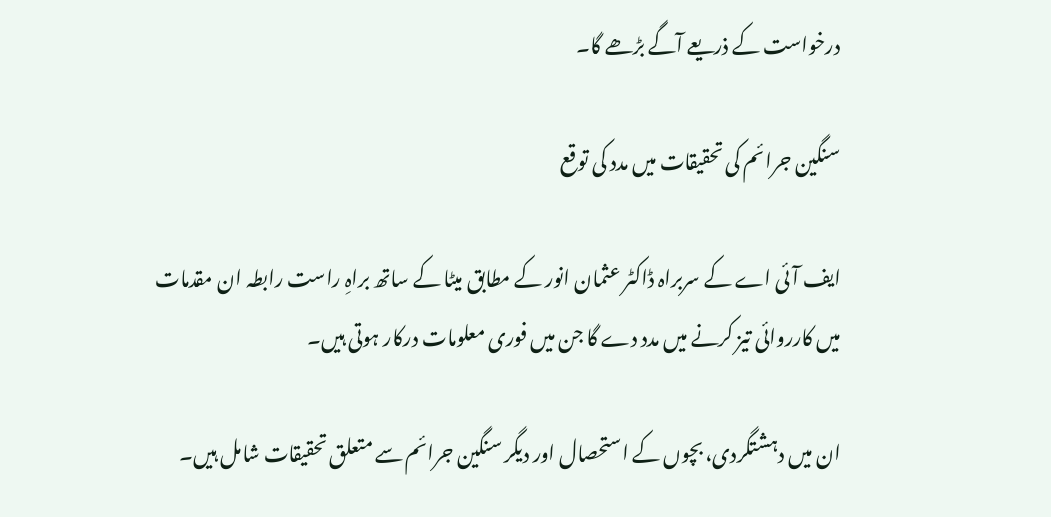درخواست کے ذریعے آگے بڑھے گا۔

سنگین جرائم کی تحقیقات میں مدد کی توقع

ایف آئی اے کے سربراہ ڈاکٹر عثمان انور کے مطابق میٹا کے ساتھ براہِ راست رابطہ ان مقدمات میں کارروائی تیز کرنے میں مدد دے گا جن میں فوری معلومات درکار ہوتی ہیں۔

ان میں دہشتگردی، بچوں کے استحصال اور دیگر سنگین جرائم سے متعلق تحقیقات شامل ہیں۔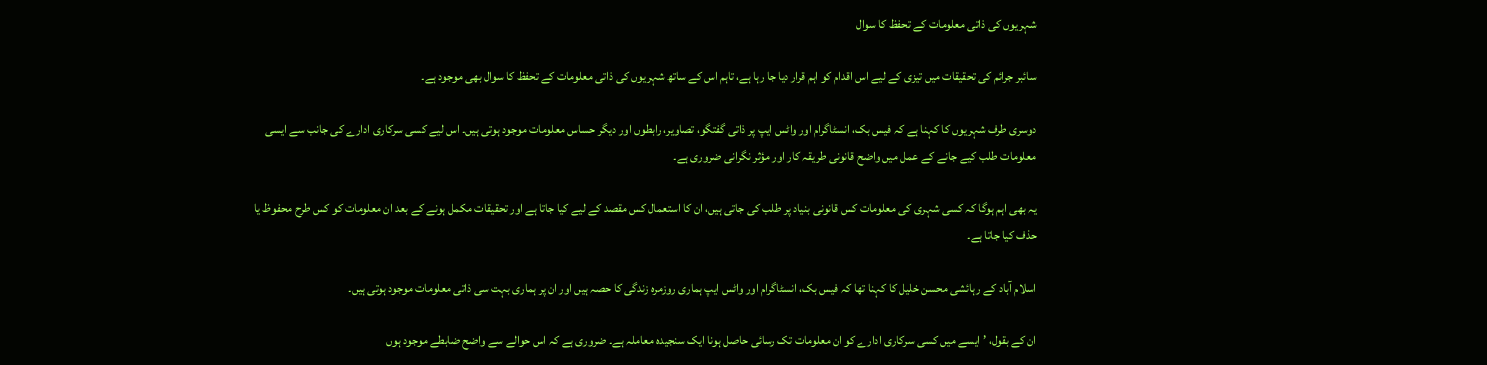شہریوں کی ذاتی معلومات کے تحفظ کا سوال

سائبر جرائم کی تحقیقات میں تیزی کے لیے اس اقدام کو اہم قرار دیا جا رہا ہے، تاہم اس کے ساتھ شہریوں کی ذاتی معلومات کے تحفظ کا سوال بھی موجود ہے۔

دوسری طرف شہریوں کا کہنا ہے کہ فیس بک، انسٹاگرام اور واٹس ایپ پر ذاتی گفتگو، تصاویر، رابطوں اور دیگر حساس معلومات موجود ہوتی ہیں۔ اس لیے کسی سرکاری ادارے کی جانب سے ایسی معلومات طلب کیے جانے کے عمل میں واضح قانونی طریقہ کار اور مؤثر نگرانی ضروری ہے۔

یہ بھی اہم ہوگا کہ کسی شہری کی معلومات کس قانونی بنیاد پر طلب کی جاتی ہیں، ان کا استعمال کس مقصد کے لیے کیا جاتا ہے اور تحقیقات مکمل ہونے کے بعد ان معلومات کو کس طرح محفوظ یا حذف کیا جاتا ہے۔

اسلام آباد کے رہائشی محسن خلیل کا کہنا تھا کہ فیس بک، انسٹاگرام اور واٹس ایپ ہماری روزمرہ زندگی کا حصہ ہیں اور ان پر ہماری بہت سی ذاتی معلومات موجود ہوتی ہیں۔

ان کے بقول، ’ایسے میں کسی سرکاری ادارے کو ان معلومات تک رسائی حاصل ہونا ایک سنجیدہ معاملہ ہے۔ ضروری ہے کہ اس حوالے سے واضح ضابطے موجود ہوں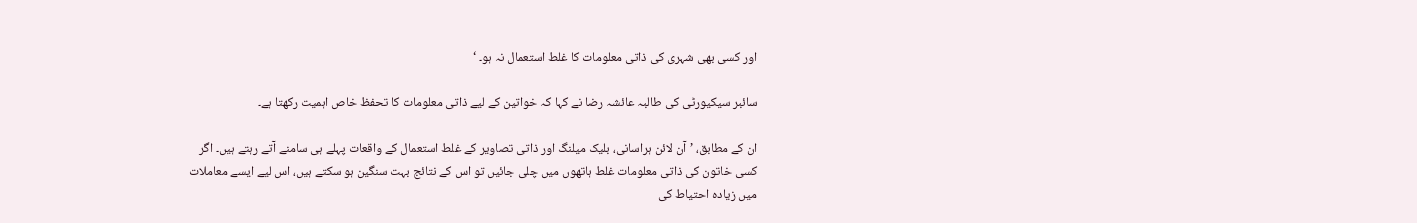اور کسی بھی شہری کی ذاتی معلومات کا غلط استعمال نہ ہو۔ ‘

سائبر سیکیورٹی کی طالبہ عائشہ رضا نے کہا کہ خواتین کے لیے ذاتی معلومات کا تحفظ خاص اہمیت رکھتا ہے۔

ان کے مطابق، ’آن لائن ہراسانی، بلیک میلنگ اور ذاتی تصاویر کے غلط استعمال کے واقعات پہلے ہی سامنے آتے رہتے ہیں۔ اگر کسی خاتون کی ذاتی معلومات غلط ہاتھوں میں چلی جائیں تو اس کے نتائج بہت سنگین ہو سکتے ہیں، اس لیے ایسے معاملات میں زیادہ احتیاط کی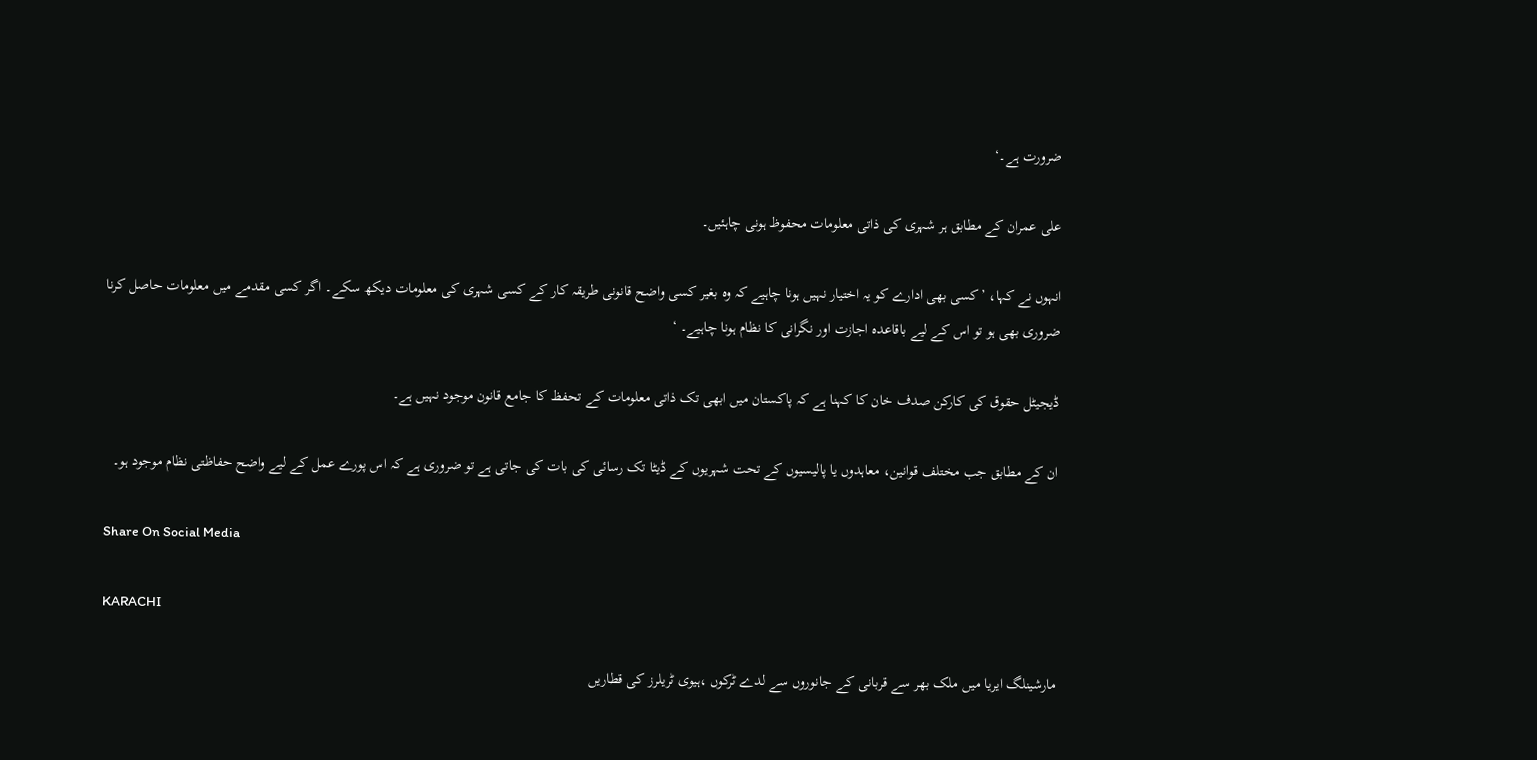ضرورت ہے۔‘

علی عمران کے مطابق ہر شہری کی ذاتی معلومات محفوظ ہونی چاہئیں۔

انہوں نے کہا، ’کسی بھی ادارے کو یہ اختیار نہیں ہونا چاہیے کہ وہ بغیر کسی واضح قانونی طریقہ کار کے کسی شہری کی معلومات دیکھ سکے۔ اگر کسی مقدمے میں معلومات حاصل کرنا ضروری بھی ہو تو اس کے لیے باقاعدہ اجازت اور نگرانی کا نظام ہونا چاہیے۔ ‘

ڈیجیٹل حقوق کی کارکن صدف خان کا کہنا ہے کہ پاکستان میں ابھی تک ذاتی معلومات کے تحفظ کا جامع قانون موجود نہیں ہے۔

ان کے مطابق جب مختلف قوانین، معاہدوں یا پالیسیوں کے تحت شہریوں کے ڈیٹا تک رسائی کی بات کی جاتی ہے تو ضروری ہے کہ اس پورے عمل کے لیے واضح حفاظتی نظام موجود ہو۔

Share On Social Media

KARACHI

مارشینلگ ایریا میں ملک بھر سے قربانی کے جانوروں سے لدے ٹرکوں ،ہیوی ٹریلرز کی قطاریں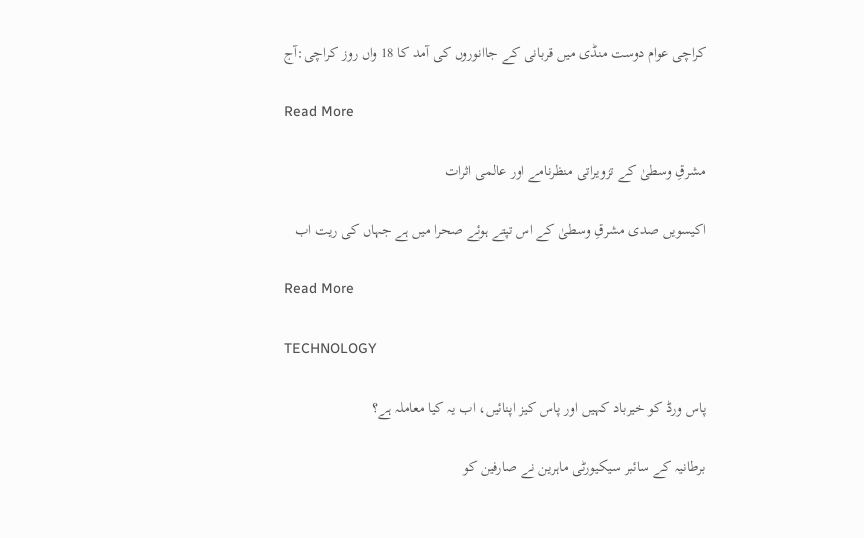کراچی عوام دوست منڈی میں قربانی کے جاانوروں کی آمد کا 18 واں روز کراچی:آج

Read More

مشرقِ وسطیٰ کے تزویراتی منظرنامے اور عالمی اثرات

اکیسویں صدی مشرقِ وسطیٰ کے اس تپتے ہوئے صحرا میں ہے جہاں کی ریت اب

Read More

TECHNOLOGY

پاس ورڈ کو خیرباد کہیں اور پاس کیز اپنائیں، اب یہ کیا معاملہ ہے؟

برطانیہ کے سائبر سیکیورٹی ماہرین نے صارفین کو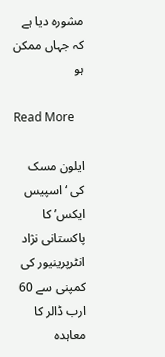مشورہ دیا ہے کہ جہاں ممکن ہو

Read More

ایلون مسک کی ‘اسپیس ایکس’ کا پاکستانی نژاد انٹرپرینیور کی کمپنی سے 60 ارب ڈالر کا معاہدہ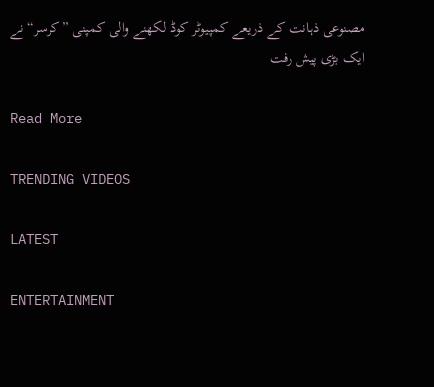مصنوعی ذہانت کے ذریعے کمپیوٹر کوڈ لکھنے والی کمپنی ”کرسر“ نے ایک بڑی پیش رفت

Read More

TRENDING VIDEOS

LATEST

ENTERTAINMENT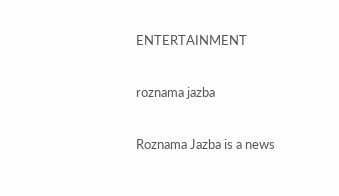ENTERTAINMENT

roznama jazba

Roznama Jazba is a news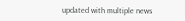updated with multiple news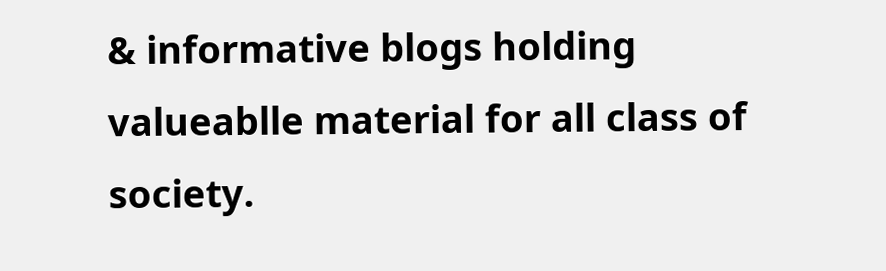& informative blogs holding valueablle material for all class of society.